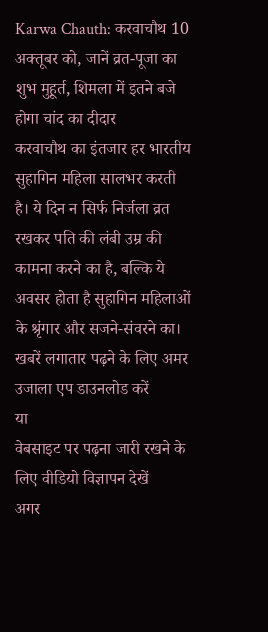Karwa Chauth: करवाचौथ 10 अक्तूबर को, जानें व्रत-पूजा का शुभ मुहूर्त, शिमला में इतने बजे होगा चांद का दीदार
करवाचौथ का इंतजार हर भारतीय सुहागिन महिला सालभर करती है। ये दिन न सिर्फ निर्जला व्रत रखकर पति की लंबी उम्र की कामना करने का है, बल्कि ये अवसर होता है सुहागिन महिलाओं के श्रृंगार और सजने-संवरने का।
खबरें लगातार पढ़ने के लिए अमर उजाला एप डाउनलोड करें
या
वेबसाइट पर पढ़ना जारी रखने के लिए वीडियो विज्ञापन देखें
अगर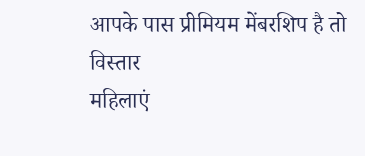आपके पास प्रीमियम मेंबरशिप है तो
विस्तार
महिलाएं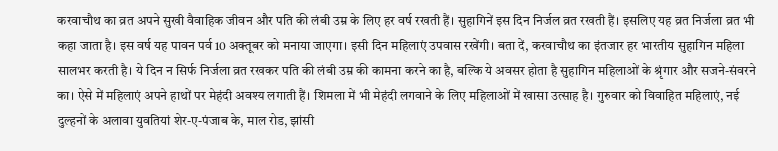करवाचौथ का व्रत अपने सुखी वैवाहिक जीवन और पति की लंबी उम्र के लिए हर वर्ष रखती हैं। सुहागिनें इस दिन निर्जल व्रत रखती हैं। इसलिए यह व्रत निर्जला व्रत भी कहा जाता है। इस वर्ष यह पावन पर्व 10 अक्तूबर को मनाया जाएगा। इसी दिन महिलाएं उपवास रखेंगी। बता दें, करवाचौथ का इंतजार हर भारतीय सुहागिन महिला सालभर करती है। ये दिन न सिर्फ निर्जला व्रत रखकर पति की लंबी उम्र की कामना करने का है, बल्कि ये अवसर होता है सुहागिन महिलाओं के श्रृंगार और सजने-संवरने का। ऐसे में महिलाएं अपने हाथों पर मेहंदी अवश्य लगाती हैं। शिमला में भी मेहंदी लगवाने के लिए महिलाओं में खासा उत्साह है। गुरुवार को विवाहित महिलाएं, नई दुल्हनों के अलावा युवतियां शेर-ए-पंजाब के, माल रोड, झांसी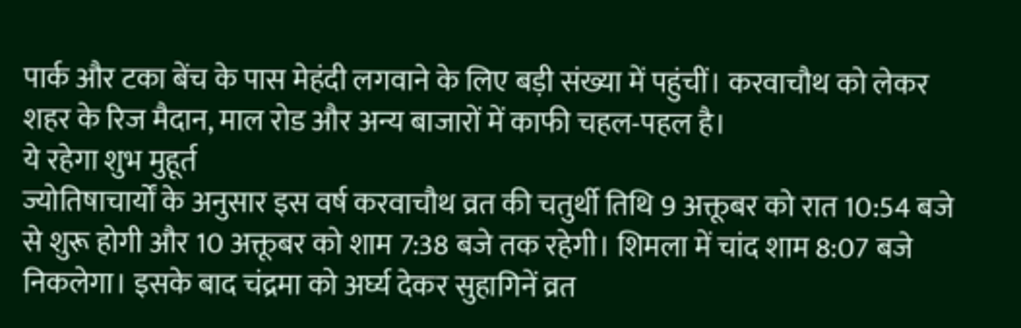पार्क और टका बेंच के पास मेहंदी लगवाने के लिए बड़ी संख्या में पहुंचीं। करवाचौथ को लेकर शहर के रिज मैदान, माल रोड और अन्य बाजारों में काफी चहल-पहल है।
ये रहेगा शुभ मुहूर्त
ज्योतिषाचार्यों के अनुसार इस वर्ष करवाचौथ व्रत की चतुर्थी तिथि 9 अक्तूबर को रात 10:54 बजे से शुरू होगी और 10 अक्तूबर को शाम 7:38 बजे तक रहेगी। शिमला में चांद शाम 8:07 बजे निकलेगा। इसके बाद चंद्रमा को अर्घ्य देकर सुहागिनें व्रत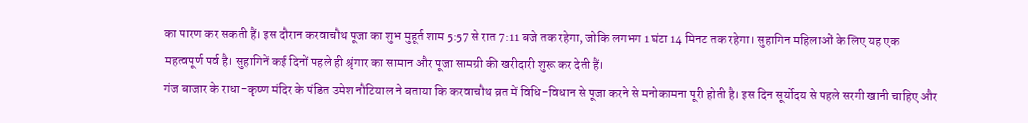का पारण कर सकती हैं। इस दौरान करवाचौथ पूजा का शुभ मुहूर्त शाम 5:57 से रात 7:11 बजे तक रहेगा, जोकि लगभग 1 घंटा 14 मिनट तक रहेगा। सुहागिन महिलाओं के लिए यह एक महत्वपूर्ण पर्व है। सुहागिनें कई दिनों पहले ही श्रृंगार का सामान और पूजा सामग्री की खरीदारी शुरू कर देती हैं।
गंज बाजार के राधा-कृष्ण मंदिर के पंडित उमेश नौटियाल ने बताया कि करवाचौथ व्रत में विधि-विधान से पूजा करने से मनोकामना पूरी होती है। इस दिन सूर्योदय से पहले सरगी खानी चाहिए और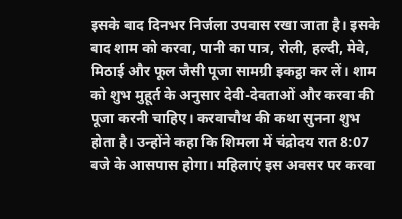इसके बाद दिनभर निर्जला उपवास रखा जाता है। इसके बाद शाम को करवा, पानी का पात्र, रोली, हल्दी, मेवे, मिठाई और फूल जैसी पूजा सामग्री इकट्ठा कर लें। शाम को शुभ मुहूर्त के अनुसार देवी-देवताओं और करवा की पूजा करनी चाहिए। करवाचौथ की कथा सुनना शुभ होता है। उन्होंने कहा कि शिमला में चंद्रोदय रात 8:07 बजे के आसपास होगा। महिलाएं इस अवसर पर करवा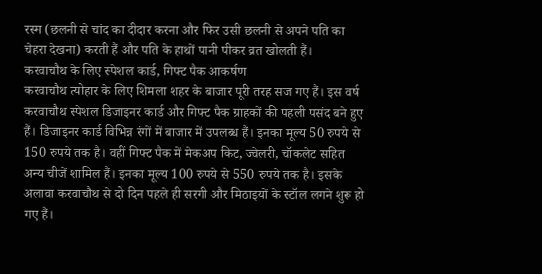रस्म (छलनी से चांद का दीदार करना और फिर उसी छलनी से अपने पति का चेहरा देखना) करती हैं और पति के हाथों पानी पीकर व्रत खोलती हैं।
करवाचौथ के लिए स्पेशल कार्ड, गिफ्ट पैक आकर्षण
करवाचौथ त्योहार के लिए शिमला शहर के बाजार पूरी तरह सज गए हैं। इस वर्ष करवाचौथ स्पेशल डिजाइनर कार्ड और गिफ्ट पैक ग्राहकों की पहली पसंद बने हुए हैं। डिजाइनर कार्ड विभिन्न रंगों में बाजार में उपलब्ध हैं। इनका मूल्य 50 रुपये से 150 रुपये तक है। वहीं गिफ्ट पैक में मेकअप किट, ज्वेलरी, चॉकलेट सहित अन्य चीजें शामिल हैं। इनका मूल्य 100 रुपये से 550 रुपये तक है। इसके अलावा करवाचौथ से दो दिन पहले ही सरगी और मिठाइयों के स्टॉल लगने शुरू हो गए हैं।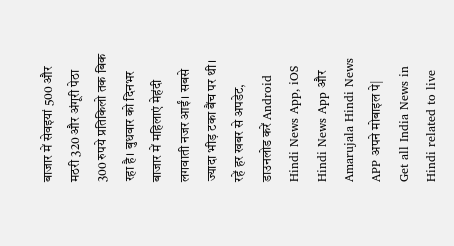बाजार में सेवइयां 500 और मठरी 320 और अंगूरी पेठा 300 रुपये प्रतिकिलो तक बिक रहा है। बुधवार को दिनभर बाजार में महिलाएं मेहंदी लगवाती नजर आईं। सबसे ज्यादा भीड़ टका बैंच पर थी।
रहें हर खबर से अपडेट, डाउनलोड करें Android Hindi News App, iOS Hindi News App और Amarujala Hindi News APP अपने मोबाइल पे|
Get all India News in Hindi related to live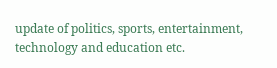update of politics, sports, entertainment, technology and education etc.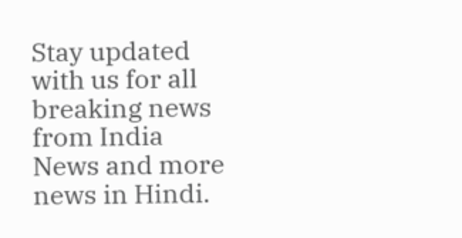Stay updated with us for all breaking news from India News and more news in Hindi.